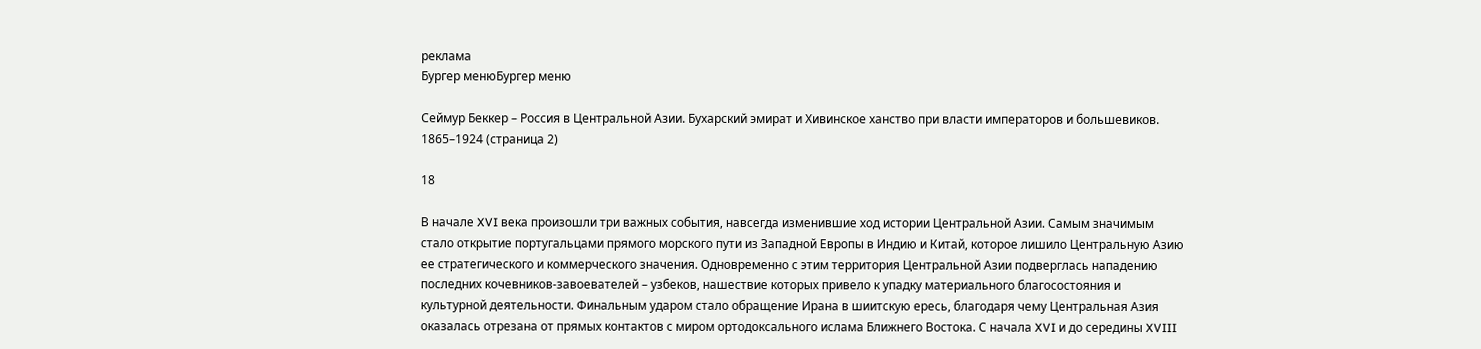реклама
Бургер менюБургер меню

Сеймур Беккер – Россия в Центральной Азии. Бухарский эмират и Хивинское ханство при власти императоров и большевиков. 1865–1924 (страница 2)

18

В начале XVI века произошли три важных события, навсегда изменившие ход истории Центральной Азии. Самым значимым стало открытие португальцами прямого морского пути из Западной Европы в Индию и Китай, которое лишило Центральную Азию ее стратегического и коммерческого значения. Одновременно с этим территория Центральной Азии подверглась нападению последних кочевников-завоевателей – узбеков, нашествие которых привело к упадку материального благосостояния и культурной деятельности. Финальным ударом стало обращение Ирана в шиитскую ересь, благодаря чему Центральная Азия оказалась отрезана от прямых контактов с миром ортодоксального ислама Ближнего Востока. С начала XVI и до середины XVIII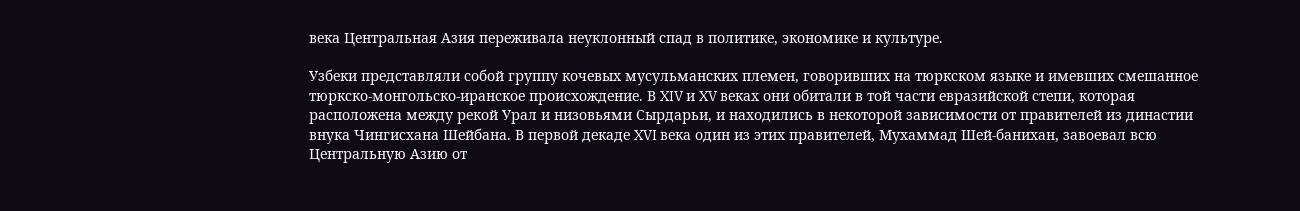века Центральная Азия переживала неуклонный спад в политике, экономике и культуре.

Узбеки представляли собой группу кочевых мусульманских племен, говоривших на тюркском языке и имевших смешанное тюркско-монгольско-иранское происхождение. В XIV и XV веках они обитали в той части евразийской степи, которая расположена между рекой Урал и низовьями Сырдарьи, и находились в некоторой зависимости от правителей из династии внука Чингисхана Шейбана. В первой декаде XVI века один из этих правителей, Мухаммад Шей-банихан, завоевал всю Центральную Азию от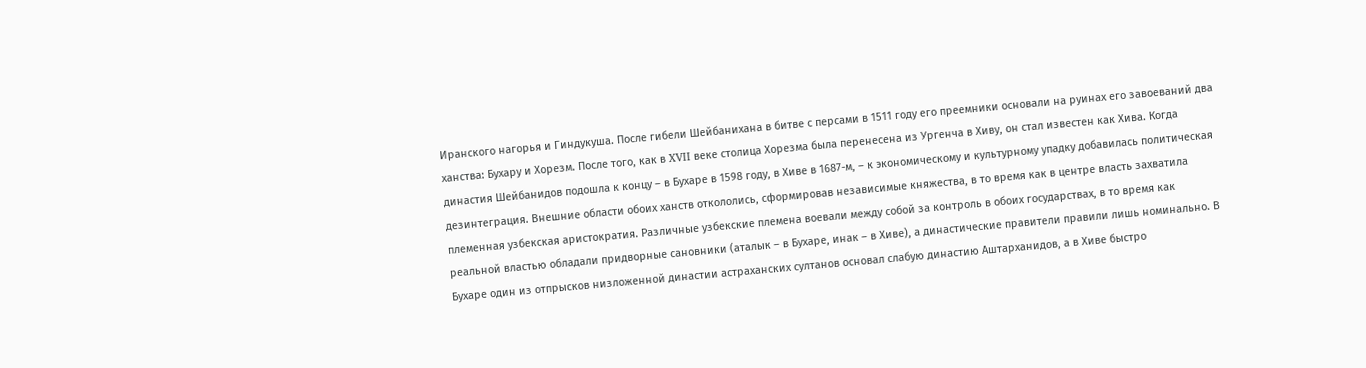Иранского нагорья и Гиндукуша. После гибели Шейбанихана в битве с персами в 1511 году его преемники основали на руинах его завоеваний два ханства: Бухару и Хорезм. После того, как в XVII веке столица Хорезма была перенесена из Ургенча в Хиву, он стал известен как Хива. Когда династия Шейбанидов подошла к концу – в Бухаре в 1598 году, в Хиве в 1687-м, – к экономическому и культурному упадку добавилась политическая дезинтеграция. Внешние области обоих ханств откололись, сформировав независимые княжества, в то время как в центре власть захватила племенная узбекская аристократия. Различные узбекские племена воевали между собой за контроль в обоих государствах, в то время как реальной властью обладали придворные сановники (аталык – в Бухаре, инак – в Хиве), а династические правители правили лишь номинально. В Бухаре один из отпрысков низложенной династии астраханских султанов основал слабую династию Аштарханидов, а в Хиве быстро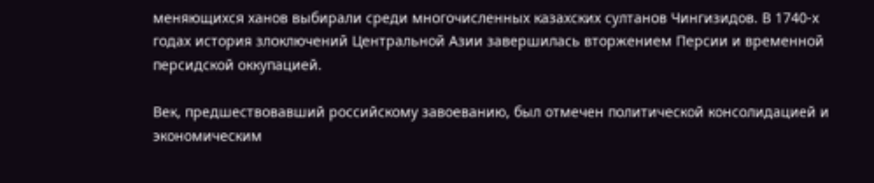меняющихся ханов выбирали среди многочисленных казахских султанов Чингизидов. В 1740-х годах история злоключений Центральной Азии завершилась вторжением Персии и временной персидской оккупацией.

Век, предшествовавший российскому завоеванию, был отмечен политической консолидацией и экономическим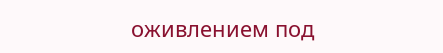оживлением под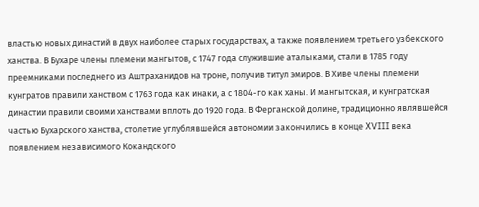властью новых династий в двух наиболее старых государствах, а также появлением третьего узбекского ханства. В Бухаре члены племени мангытов, с 1747 года служившие аталыками, стали в 1785 году преемниками последнего из Аштраханидов на троне, получив титул эмиров. В Хиве члены племени кунгратов правили ханством с 1763 года как инаки, а с 1804-го как ханы. И мангытская, и кунгратская династии правили своими ханствами вплоть до 1920 года. В Ферганской долине, традиционно являвшейся частью Бухарского ханства, столетие углублявшейся автономии закончились в конце XVIII века появлением независимого Кокандского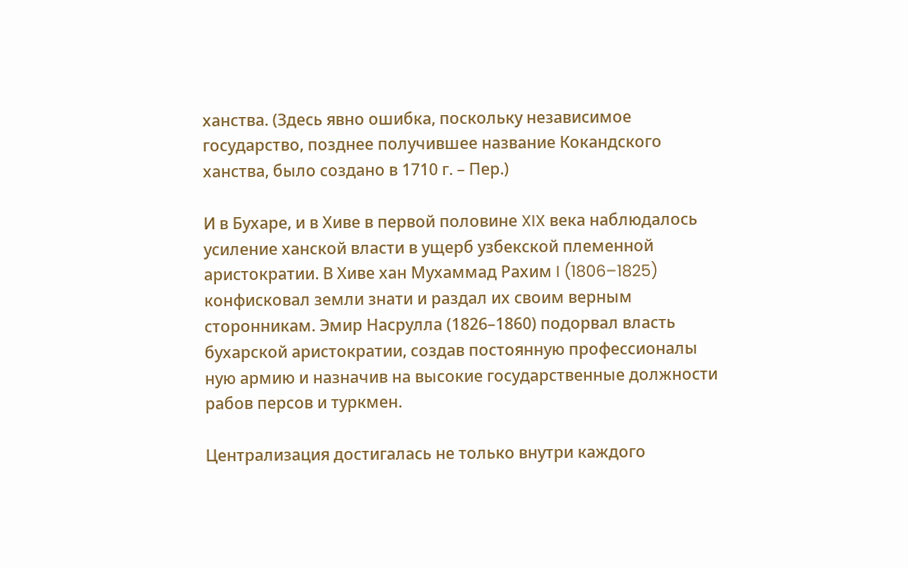ханства. (Здесь явно ошибка, поскольку независимое государство, позднее получившее название Кокандского ханства, было создано в 1710 г. – Пер.)

И в Бухаре, и в Хиве в первой половине XIX века наблюдалось усиление ханской власти в ущерб узбекской племенной аристократии. В Хиве хан Мухаммад Рахим I (1806–1825) конфисковал земли знати и раздал их своим верным сторонникам. Эмир Насрулла (1826–1860) подорвал власть бухарской аристократии, создав постоянную профессионалы ную армию и назначив на высокие государственные должности рабов персов и туркмен.

Централизация достигалась не только внутри каждого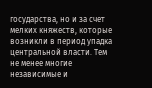государства, но и за счет мелких княжеств, которые возникли в период упадка центральной власти. Тем не менее многие независимые и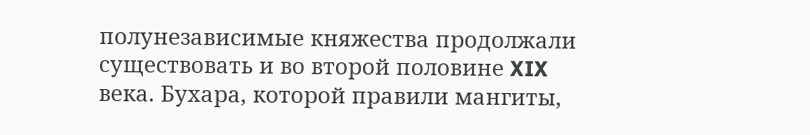полунезависимые княжества продолжали существовать и во второй половине XIX века. Бухара, которой правили мангиты,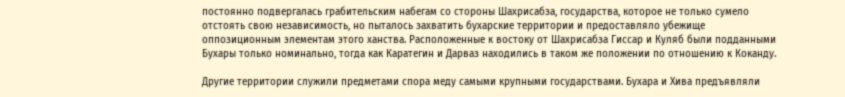постоянно подвергалась грабительским набегам со стороны Шахрисабза, государства, которое не только сумело отстоять свою независимость, но пыталось захватить бухарские территории и предоставляло убежище оппозиционным элементам этого ханства. Расположенные к востоку от Шахрисабза Гиссар и Куляб были подданными Бухары только номинально, тогда как Каратегин и Дарваз находились в таком же положении по отношению к Коканду.

Другие территории служили предметами спора меду самыми крупными государствами. Бухара и Хива предъявляли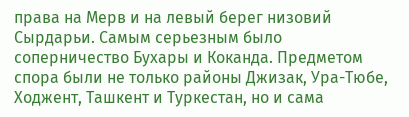права на Мерв и на левый берег низовий Сырдарьи. Самым серьезным было соперничество Бухары и Коканда. Предметом спора были не только районы Джизак, Ура-Тюбе, Ходжент, Ташкент и Туркестан, но и сама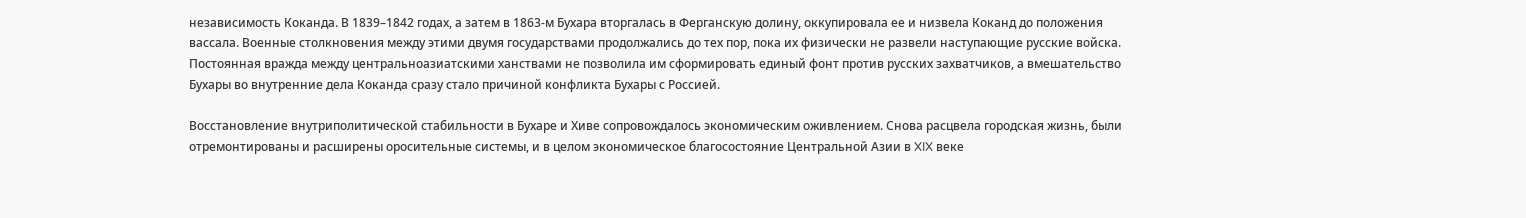независимость Коканда. В 1839–1842 годах, а затем в 1863-м Бухара вторгалась в Ферганскую долину, оккупировала ее и низвела Коканд до положения вассала. Военные столкновения между этими двумя государствами продолжались до тех пор, пока их физически не развели наступающие русские войска. Постоянная вражда между центральноазиатскими ханствами не позволила им сформировать единый фонт против русских захватчиков, а вмешательство Бухары во внутренние дела Коканда сразу стало причиной конфликта Бухары с Россией.

Восстановление внутриполитической стабильности в Бухаре и Хиве сопровождалось экономическим оживлением. Снова расцвела городская жизнь, были отремонтированы и расширены оросительные системы, и в целом экономическое благосостояние Центральной Азии в XIX веке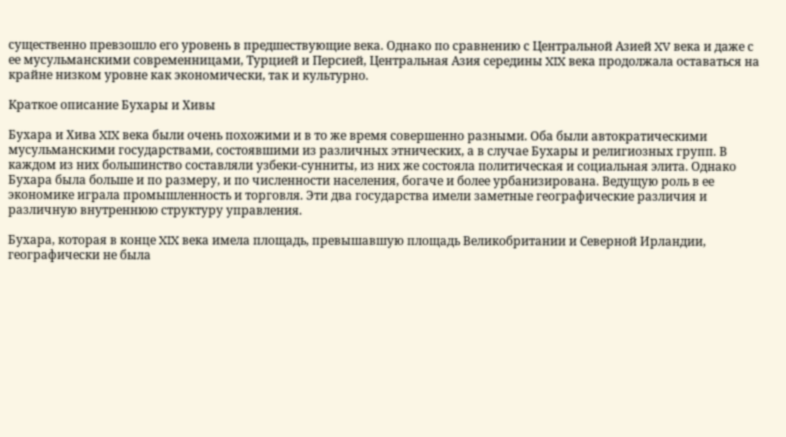существенно превзошло его уровень в предшествующие века. Однако по сравнению с Центральной Азией XV века и даже с ее мусульманскими современницами, Турцией и Персией, Центральная Азия середины XIX века продолжала оставаться на крайне низком уровне как экономически, так и культурно.

Краткое описание Бухары и Хивы

Бухара и Хива XIX века были очень похожими и в то же время совершенно разными. Оба были автократическими мусульманскими государствами, состоявшими из различных этнических, а в случае Бухары и религиозных групп. В каждом из них большинство составляли узбеки-сунниты, из них же состояла политическая и социальная элита. Однако Бухара была больше и по размеру, и по численности населения, богаче и более урбанизирована. Ведущую роль в ее экономике играла промышленность и торговля. Эти два государства имели заметные географические различия и различную внутреннюю структуру управления.

Бухара, которая в конце XIX века имела площадь, превышавшую площадь Великобритании и Северной Ирландии, географически не была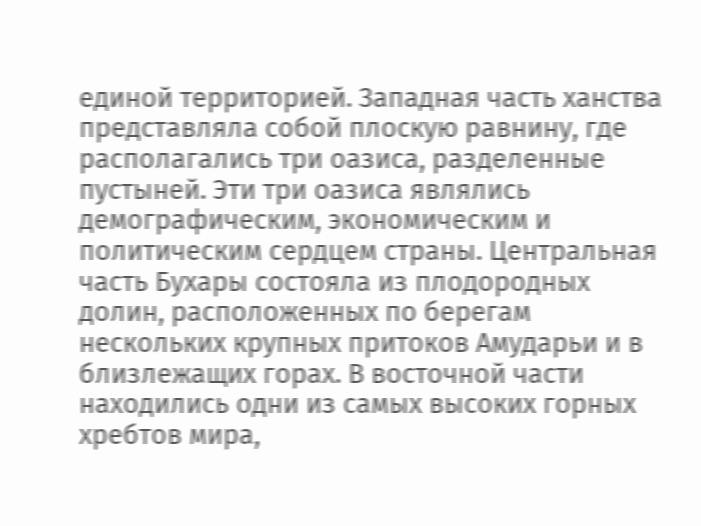единой территорией. Западная часть ханства представляла собой плоскую равнину, где располагались три оазиса, разделенные пустыней. Эти три оазиса являлись демографическим, экономическим и политическим сердцем страны. Центральная часть Бухары состояла из плодородных долин, расположенных по берегам нескольких крупных притоков Амударьи и в близлежащих горах. В восточной части находились одни из самых высоких горных хребтов мира,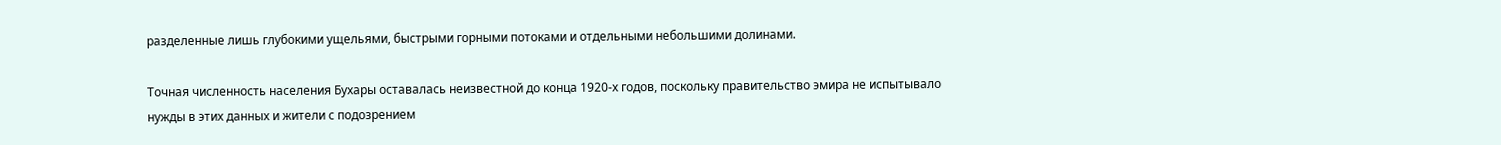разделенные лишь глубокими ущельями, быстрыми горными потоками и отдельными небольшими долинами.

Точная численность населения Бухары оставалась неизвестной до конца 1920-х годов, поскольку правительство эмира не испытывало нужды в этих данных и жители с подозрением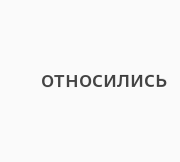относились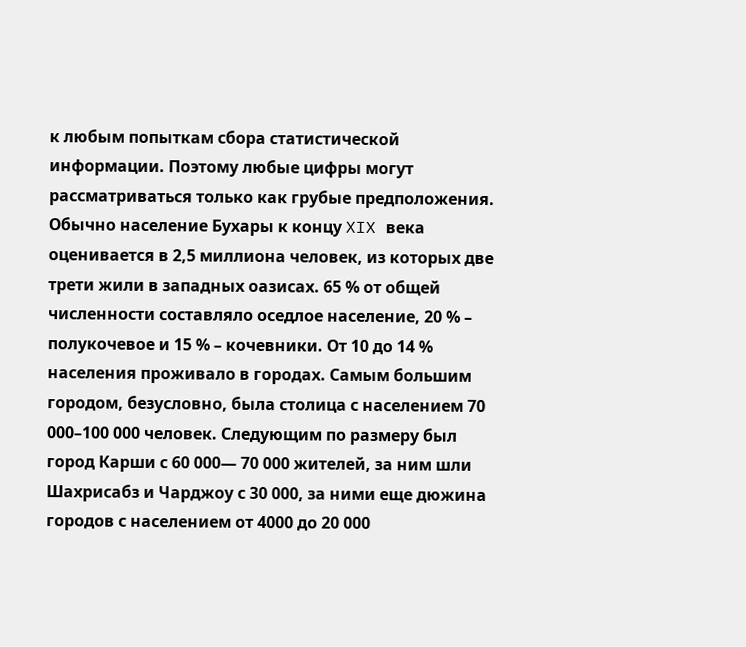к любым попыткам сбора статистической информации. Поэтому любые цифры могут рассматриваться только как грубые предположения. Обычно население Бухары к концу XIX века оценивается в 2,5 миллиона человек, из которых две трети жили в западных оазисах. 65 % от общей численности составляло оседлое население, 20 % – полукочевое и 15 % – кочевники. От 10 до 14 % населения проживало в городах. Самым большим городом, безусловно, была столица с населением 70 000–100 000 человек. Следующим по размеру был город Карши с 60 000— 70 000 жителей, за ним шли Шахрисабз и Чарджоу с 30 000, за ними еще дюжина городов с населением от 4000 до 20 000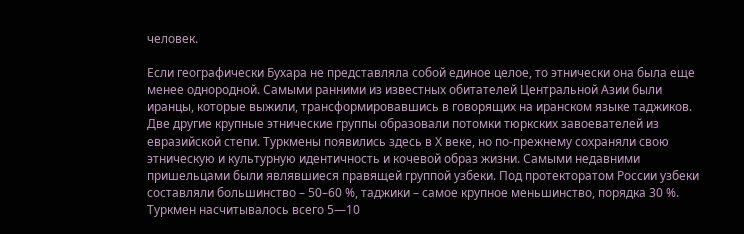человек.

Если географически Бухара не представляла собой единое целое, то этнически она была еще менее однородной. Самыми ранними из известных обитателей Центральной Азии были иранцы, которые выжили, трансформировавшись в говорящих на иранском языке таджиков. Две другие крупные этнические группы образовали потомки тюркских завоевателей из евразийской степи. Туркмены появились здесь в X веке, но по-прежнему сохраняли свою этническую и культурную идентичность и кочевой образ жизни. Самыми недавними пришельцами были являвшиеся правящей группой узбеки. Под протекторатом России узбеки составляли большинство – 50–60 %, таджики – самое крупное меньшинство, порядка 30 %. Туркмен насчитывалось всего 5—10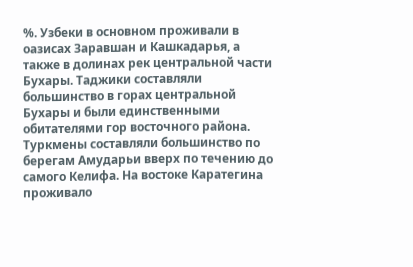%. Узбеки в основном проживали в оазисах Заравшан и Кашкадарья, а также в долинах рек центральной части Бухары. Таджики составляли большинство в горах центральной Бухары и были единственными обитателями гор восточного района. Туркмены составляли большинство по берегам Амударьи вверх по течению до самого Келифа. На востоке Каратегина проживало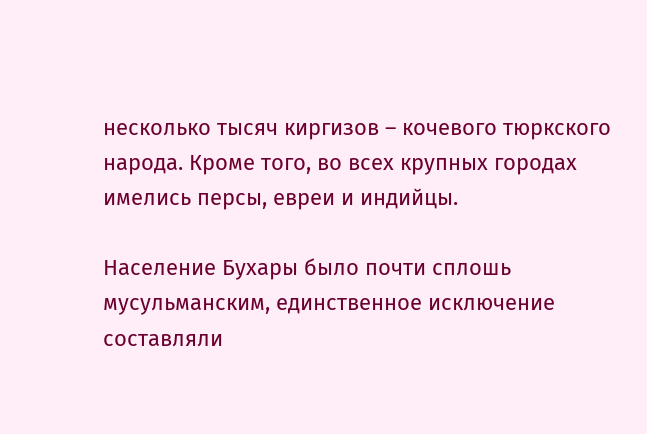несколько тысяч киргизов – кочевого тюркского народа. Кроме того, во всех крупных городах имелись персы, евреи и индийцы.

Население Бухары было почти сплошь мусульманским, единственное исключение составляли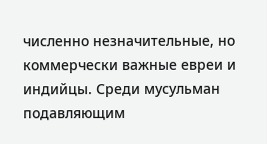численно незначительные, но коммерчески важные евреи и индийцы. Среди мусульман подавляющим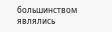большинством являлись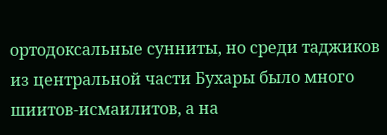ортодоксальные сунниты, но среди таджиков из центральной части Бухары было много шиитов-исмаилитов, а на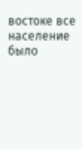востоке все население было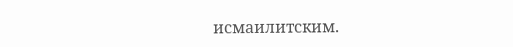исмаилитским.